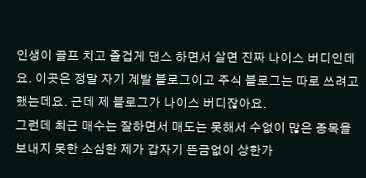인생이 골프 치고 즐겁게 댄스 하면서 살면 진짜 나이스 버디인데요. 이곳은 정말 자기 계발 블로그이고 주식 블로그는 따로 쓰려고 했는데요. 근데 제 블로그가 나이스 버디잖아요.
그런데 최근 매수는 잘하면서 매도는 못해서 수없이 많은 종목을 보내지 못한 소심한 제가 갑자기 뜬금없이 상한가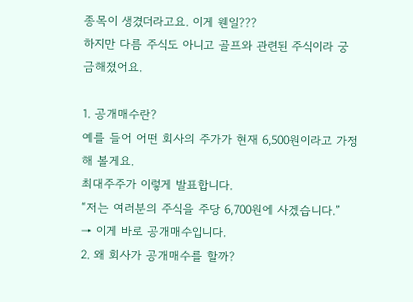종목이 생겼더라고요. 이게 웬일???
하지만 다름 주식도 아니고 골프와 관련된 주식이라 궁금해졌어요.

1. 공개매수란?
예를 들어 어떤 회사의 주가가 현재 6,500원이라고 가정해 볼게요.
최대주주가 이렇게 발표합니다.
“저는 여러분의 주식을 주당 6,700원에 사겠습니다.”
→ 이게 바로 공개매수입니다.
2. 왜 회사가 공개매수를 할까?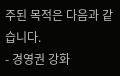주된 목적은 다음과 같습니다.
- 경영권 강화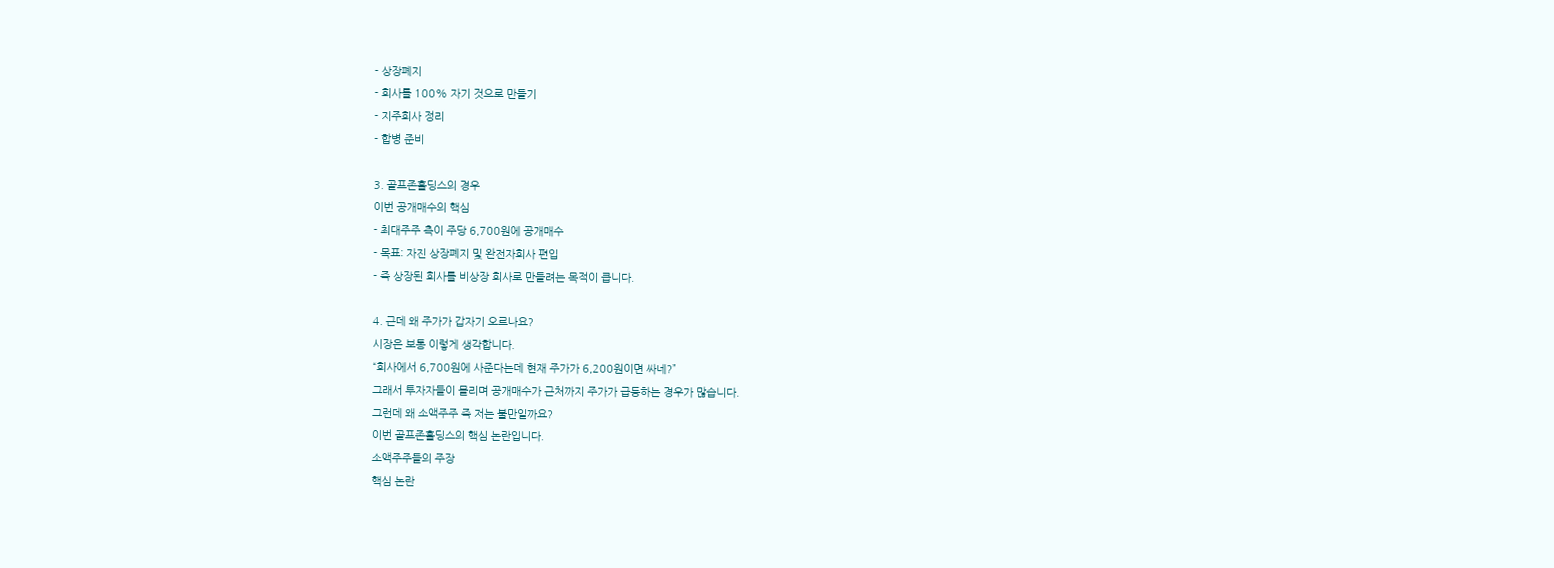- 상장폐지
- 회사를 100% 자기 것으로 만들기
- 지주회사 정리
- 합병 준비

3. 골프존홀딩스의 경우
이번 공개매수의 핵심
- 최대주주 측이 주당 6,700원에 공개매수
- 목표: 자진 상장폐지 및 완전자회사 편입
- 즉 상장된 회사를 비상장 회사로 만들려는 목적이 큽니다.

4. 근데 왜 주가가 갑자기 오르나요?
시장은 보통 이렇게 생각합니다.
“회사에서 6,700원에 사준다는데 현재 주가가 6,200원이면 싸네?”
그래서 투자자들이 몰리며 공개매수가 근처까지 주가가 급등하는 경우가 많습니다.
그런데 왜 소액주주 즉 저는 불만일까요?
이번 골프존홀딩스의 핵심 논란입니다.
소액주주들의 주장
핵심 논란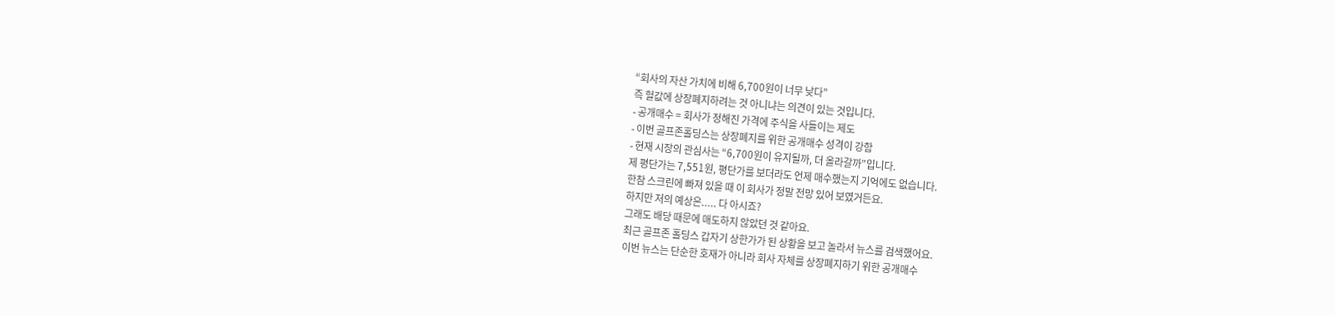“회사의 자산 가치에 비해 6,700원이 너무 낮다”
즉 헐값에 상장폐지하려는 것 아니냐는 의견이 있는 것입니다.
- 공개매수 = 회사가 정해진 가격에 주식을 사들이는 제도
- 이번 골프존홀딩스는 상장폐지를 위한 공개매수 성격이 강함
- 현재 시장의 관심사는 “6,700원이 유지될까, 더 올라갈까”입니다.
제 평단가는 7,551원, 평단가를 보더라도 언제 매수했는지 기억에도 없습니다.
한참 스크린에 빠져 있을 때 이 회사가 정말 전망 있어 보였거든요.
하지만 저의 예상은..... 다 아시죠?
그래도 배당 때문에 매도하지 않았던 것 같아요.
최근 골프존 홀딩스 갑자기 상한가가 된 상황을 보고 놀라서 뉴스를 검색했어요.
이번 뉴스는 단순한 호재가 아니라 회사 자체를 상장폐지하기 위한 공개매수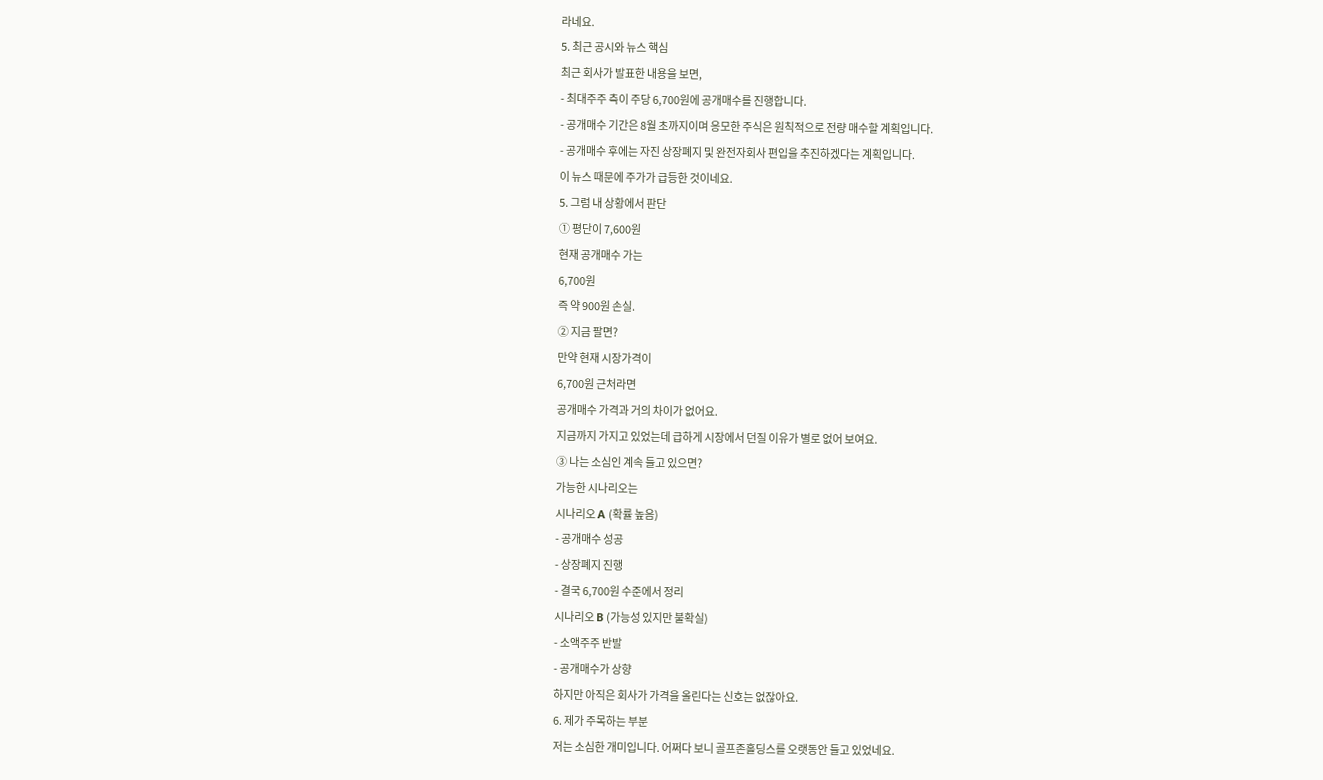라네요.
5. 최근 공시와 뉴스 핵심
최근 회사가 발표한 내용을 보면,
- 최대주주 측이 주당 6,700원에 공개매수를 진행합니다.
- 공개매수 기간은 8월 초까지이며 응모한 주식은 원칙적으로 전량 매수할 계획입니다.
- 공개매수 후에는 자진 상장폐지 및 완전자회사 편입을 추진하겠다는 계획입니다.
이 뉴스 때문에 주가가 급등한 것이네요.
5. 그럼 내 상황에서 판단
① 평단이 7,600원
현재 공개매수 가는
6,700원
즉 약 900원 손실.
② 지금 팔면?
만약 현재 시장가격이
6,700원 근처라면
공개매수 가격과 거의 차이가 없어요.
지금까지 가지고 있었는데 급하게 시장에서 던질 이유가 별로 없어 보여요.
③ 나는 소심인 계속 들고 있으면?
가능한 시나리오는
시나리오 A (확률 높음)
- 공개매수 성공
- 상장폐지 진행
- 결국 6,700원 수준에서 정리
시나리오 B (가능성 있지만 불확실)
- 소액주주 반발
- 공개매수가 상향
하지만 아직은 회사가 가격을 올린다는 신호는 없잖아요.
6. 제가 주목하는 부분
저는 소심한 개미입니다. 어쩌다 보니 골프존홀딩스를 오랫동안 들고 있었네요.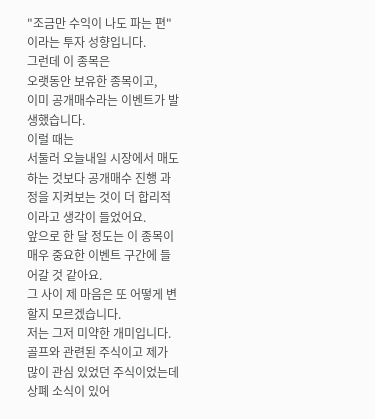"조금만 수익이 나도 파는 편"
이라는 투자 성향입니다.
그런데 이 종목은
오랫동안 보유한 종목이고,
이미 공개매수라는 이벤트가 발생했습니다.
이럴 때는
서둘러 오늘내일 시장에서 매도하는 것보다 공개매수 진행 과정을 지켜보는 것이 더 합리적이라고 생각이 들었어요.
앞으로 한 달 정도는 이 종목이 매우 중요한 이벤트 구간에 들어갈 것 같아요.
그 사이 제 마음은 또 어떻게 변할지 모르겠습니다.
저는 그저 미약한 개미입니다.
골프와 관련된 주식이고 제가 많이 관심 있었던 주식이었는데 상폐 소식이 있어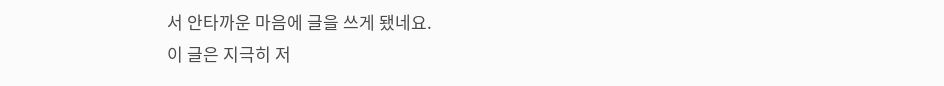서 안타까운 마음에 글을 쓰게 됐네요.
이 글은 지극히 저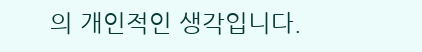의 개인적인 생각입니다.